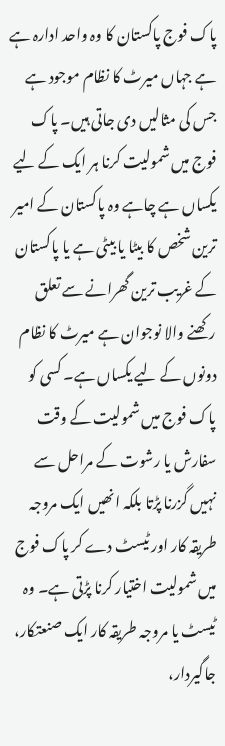پاک فوج پاکستان کا وہ واحد ادارہ ہے ہے جہاں میرٹ کا نظام موجود ہے جس کی مثالیں دی جاتی ہیں۔ پاک فوج میں شمولیت کرنا ہر ایک کے لیے یکساں ہے چاہے وہ پاکستان کے امیر ترین شخص کا بیٹا یا بیٹی ہے یا پاکستان کے غریب ترین گھرانے سے تعلق رکھنے والا نوجوان ہے میرٹ کا نظام دونوں کے لیے یکساں ہے۔ کسی کو پاک فوج میں شمولیت کے وقت سفارش یا رشوت کے مراحل سے نہیں گزرنا پڑتا بلکہ انھیں ایک مروجہ طریقہ کار اور ٹیسٹ دے کر پاک فوج میں شمولیت اختیار کرنا پڑتی ہے۔ وہ ٹیسٹ یا مروجہ طریقہ کار ایک صنعتکار، جاگیردار،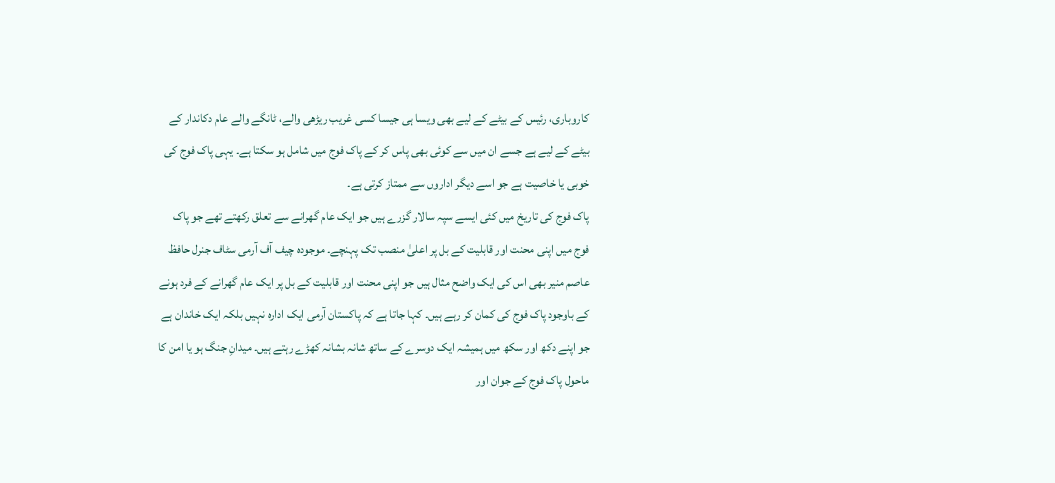کاروباری، رئیس کے بیٹے کے لیے بھی ویسا ہی جیسا کسی غریب ریڑھی والے، ٹانگے والے عام دکاندار کے بیٹے کے لیے ہے جسے ان میں سے کوئی بھی پاس کر کے پاک فوج میں شامل ہو سکتا ہے۔ یہی پاک فوج کی خوبی یا خاصیت ہے جو اسے دیگر اداروں سے ممتاز کرتی ہے۔
پاک فوج کی تاریخ میں کئی ایسے سپہ سالار گزرے ہیں جو ایک عام گھرانے سے تعلق رکھتے تھے جو پاک فوج میں اپنی محنت اور قابلیت کے بل پر اعلیٰ منصب تک پہنچے۔ موجودہ چیف آف آرمی سٹاف جنرل حافظ عاصم منیر بھی اس کی ایک واضح مثال ہیں جو اپنی محنت اور قابلیت کے بل پر ایک عام گھرانے کے فرد ہونے کے باوجود پاک فوج کی کمان کر رہے ہیں۔ کہا جاتا ہے کہ پاکستان آرمی ایک ادارہ نہیں بلکہ ایک خاندان ہے جو اپنے دکھ اور سکھ میں ہمیشہ ایک دوسرے کے ساتھ شانہ بشانہ کھڑے رہتے ہیں۔ میدانِ جنگ ہو یا امن کا ماحول پاک فوج کے جوان اور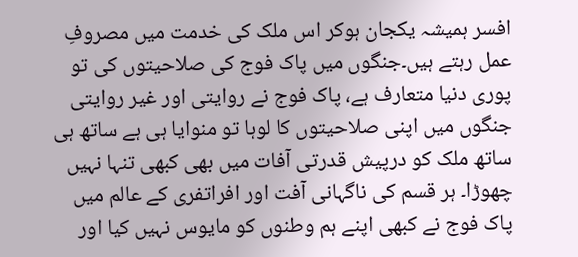افسر ہمیشہ یکجان ہوکر اس ملک کی خدمت میں مصروفِ عمل رہتے ہیں۔جنگوں میں پاک فوج کی صلاحیتوں کی تو پوری دنیا متعارف ہے، پاک فوج نے روایتی اور غیر روایتی جنگوں میں اپنی صلاحیتوں کا لوہا تو منوایا ہی ہے ساتھ ہی ساتھ ملک کو درپیش قدرتی آفات میں بھی کبھی تنہا نہیں چھوڑا۔ ہر قسم کی ناگہانی آفت اور افراتفری کے عالم میں پاک فوج نے کبھی اپنے ہم وطنوں کو مایوس نہیں کیا اور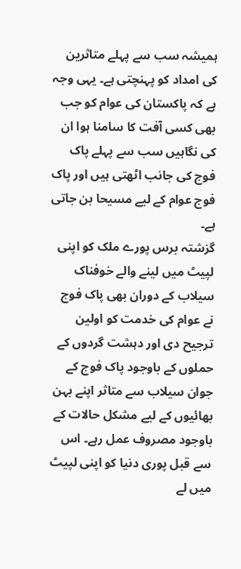ہمیشہ سب سے پہلے متاثرین کی امداد کو پہنچتی ہے۔ یہی وجہ ہے کہ پاکستان کی عوام کو جب بھی کسی آفت کا سامنا ہوا ان کی نگاہیں سب سے پہلے پاک فوج کی جانب اٹھتی ہیں اور پاک فوج عوام کے لیے مسیحا بن جاتی ہے۔
گزشتہ برس پورے ملک کو اپنی لپیٹ میں لینے والے خوفناک سیلاب کے دوران بھی پاک فوج نے عوام کی خدمت کو اولین ترجیح دی اور دہشت گردوں کے حملوں کے باوجود پاک فوج کے جوان سیلاب سے متاثر اپنے بہن بھائیوں کے لیے مشکل حالات کے باوجود مصروف عمل رہے۔ اس سے قبل پوری دنیا کو اپنی لپیٹ میں لے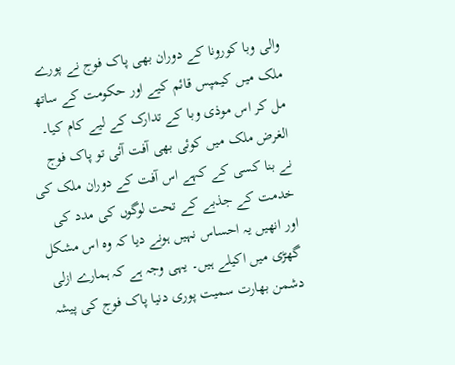والی وبا کورونا کے دوران بھی پاک فوج نے پورے ملک میں کیمپس قائم کیے اور حکومت کے ساتھ مل کر اس موذی وبا کے تدارک کے لیے کام کیا۔ الغرض ملک میں کوئی بھی آفت آئی تو پاک فوج نے بنا کسی کے کہے اس آفت کے دوران ملک کی خدمت کے جذبے کے تحت لوگوں کی مدد کی اور انھیں یہ احساس نہیں ہونے دیا کہ وہ اس مشکل گھڑی میں اکیلے ہیں۔ یہی وجہ ہے کہ ہمارے ازلی دشمن بھارت سمیت پوری دنیا پاک فوج کی پیشہ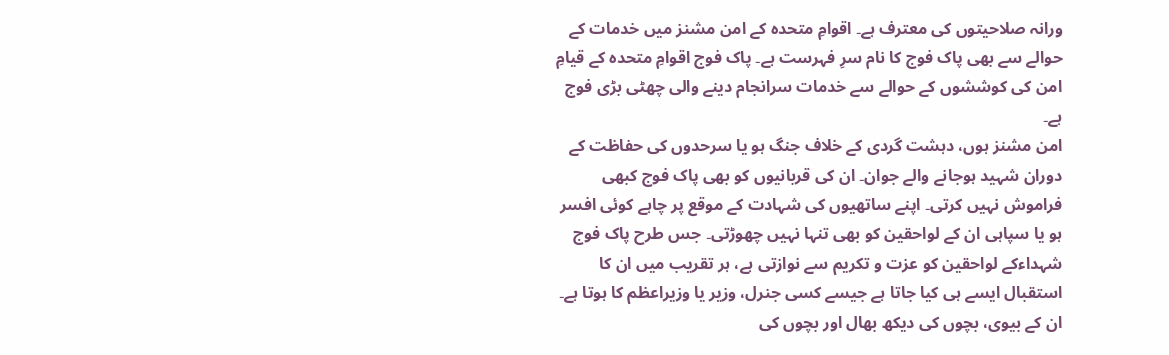ورانہ صلاحیتوں کی معترف ہے۔ اقوامِ متحدہ کے امن مشنز میں خدمات کے حوالے سے بھی پاک فوج کا نام سرِ فہرست ہے۔ پاک فوج اقوامِ متحدہ کے قیامِ امن کی کوششوں کے حوالے سے خدمات سرانجام دینے والی چھٹی بڑی فوج ہے۔
امن مشنز ہوں، دہشت گردی کے خلاف جنگ ہو یا سرحدوں کی حفاظت کے دوران شہید ہوجانے والے جوان۔ ان کی قربانیوں کو بھی پاک فوج کبھی فراموش نہیں کرتی۔ اپنے ساتھیوں کی شہادت کے موقع پر چاہے کوئی افسر ہو یا سپاہی ان کے لواحقین کو بھی تنہا نہیں چھوڑتی۔ جس طرح پاک فوج شہداءکے لواحقین کو عزت و تکریم سے نوازتی ہے، ہر تقریب میں ان کا استقبال ایسے ہی کیا جاتا ہے جیسے کسی جنرل، وزیر یا وزیراعظم کا ہوتا ہے۔ ان کے بیوی، بچوں کی دیکھ بھال اور بچوں کی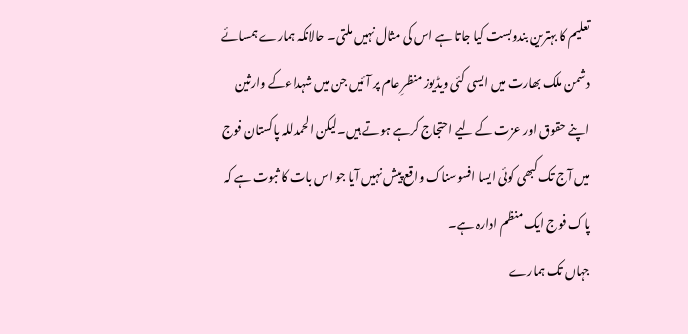تعلیم کا بہترین بندوبست کیا جاتا ہے اس کی مثال نہیں ملتی۔ حالانکہ ہمارے ہمسائے دشمن ملک بھارت میں ایسی کئی ویڈیوز منظرِ عام پر آئیں جن میں شہداءکے وارثین اپنے حقوق اور عزت کے لیے احتجاج کرہے ہوتے ہیں۔لیکن الحمدللہ پاکستان فوج میں آج تک کبھی کوئی ایسا افسوسناک واقع پیش نہیں آیا جو اس بات کا ثبوت ہے کہ پاک فوج ایک منظم ادارہ ہے۔
جہاں تک ہمارے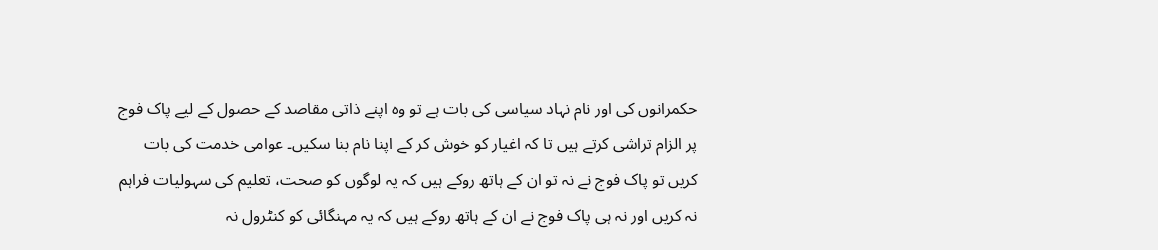حکمرانوں کی اور نام نہاد سیاسی کی بات ہے تو وہ اپنے ذاتی مقاصد کے حصول کے لیے پاک فوج پر الزام تراشی کرتے ہیں تا کہ اغیار کو خوش کر کے اپنا نام بنا سکیں۔ عوامی خدمت کی بات کریں تو پاک فوج نے نہ تو ان کے ہاتھ روکے ہیں کہ یہ لوگوں کو صحت، تعلیم کی سہولیات فراہم نہ کریں اور نہ ہی پاک فوج نے ان کے ہاتھ روکے ہیں کہ یہ مہنگائی کو کنٹرول نہ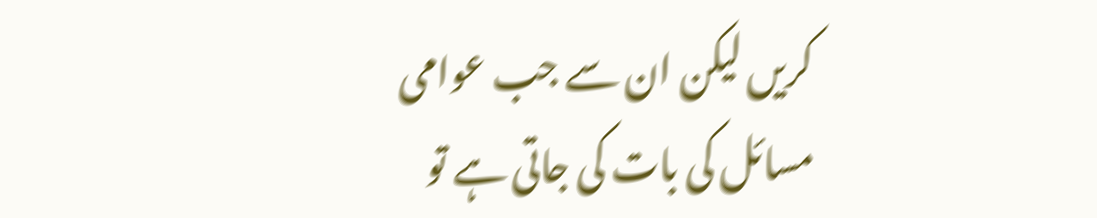کریں لیکن ان سے جب عوامی مسائل کی بات کی جاتی ہے تو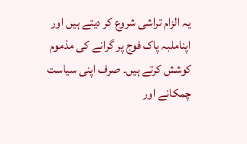یہ الزام تراشی شروع کر دیتے ہیں اور اپناملبہ پاک فوج پر گرانے کی مذموم کوشش کرتے ہیں۔ صرف اپنی سیاست چمکانے اور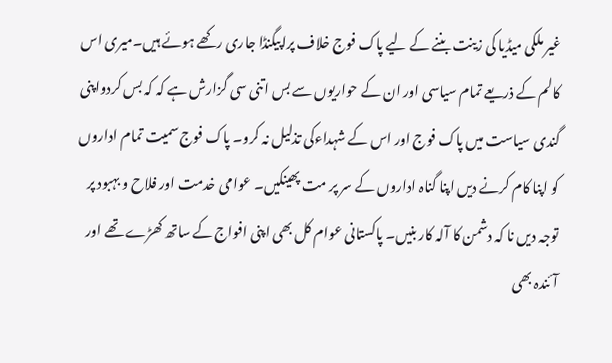غیر ملکی میڈیا کی زینت بننے کے لیے پاک فوج خلاف پراپیگنڈا جاری رکھے ہوئے ہیں۔میری اس کالم کے ذریعے تمام سیاسی اور ان کے حواریوں سے بس اتنی سی گزارش ہے کہ کہ بس کردواپنی گندی سیاست میں پاک فوج اور اس کے شہداءکی تذلیل نہ کرو۔ پاک فوج سمیت تمام اداروں کو اپنا کام کرنے دیں اپنا گناہ اداروں کے سر پر مت پھینکیں۔ عوامی خدمت اور فلاح و بہبود پر توجہ دیں نا کہ دشمن کا آلہ کار بنیں۔ پاکستانی عوام کل بھی اپنی افواج کے ساتھ کھڑے تھے اور آئندہ بھی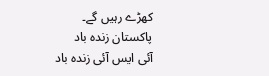کھڑے رہیں گے۔
پاکستان زندہ باد
آئی ایس آئی زندہ باد